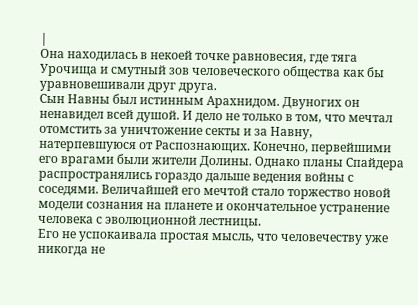|
Она находилась в некоей точке равновесия, где тяга Урочища и смутный зов человеческого общества как бы уравновешивали друг друга.
Сын Навны был истинным Арахнидом. Двуногих он ненавидел всей душой. И дело не только в том, что мечтал отомстить за уничтожение секты и за Навну, натерпевшуюся от Распознающих. Конечно, первейшими его врагами были жители Долины. Однако планы Спайдера распространялись гораздо дальше ведения войны с соседями. Величайшей его мечтой стало торжество новой модели сознания на планете и окончательное устранение человека с эволюционной лестницы.
Его не успокаивала простая мысль, что человечеству уже никогда не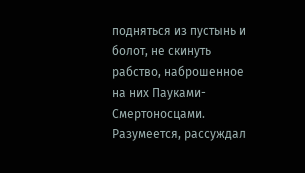подняться из пустынь и болот, не скинуть рабство, наброшенное на них Пауками-Смертоносцами. Разумеется, рассуждал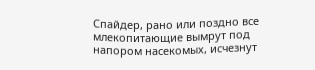Спайдер, рано или поздно все млекопитающие вымрут под напором насекомых, исчезнут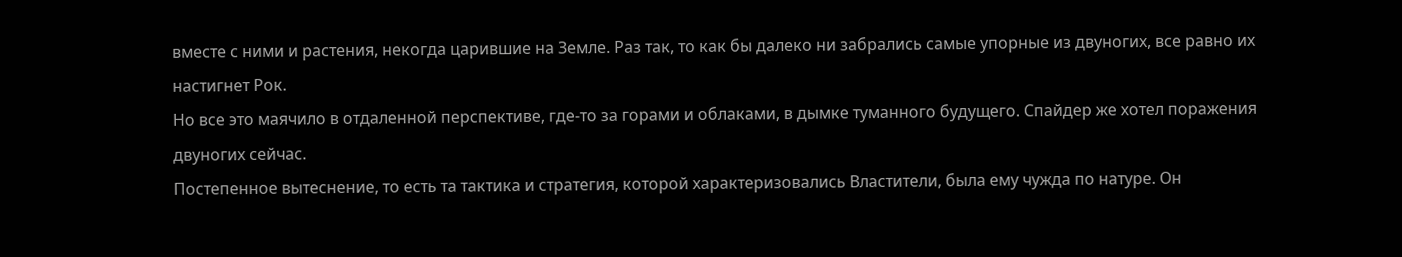вместе с ними и растения, некогда царившие на Земле. Раз так, то как бы далеко ни забрались самые упорные из двуногих, все равно их настигнет Рок.
Но все это маячило в отдаленной перспективе, где-то за горами и облаками, в дымке туманного будущего. Спайдер же хотел поражения двуногих сейчас.
Постепенное вытеснение, то есть та тактика и стратегия, которой характеризовались Властители, была ему чужда по натуре. Он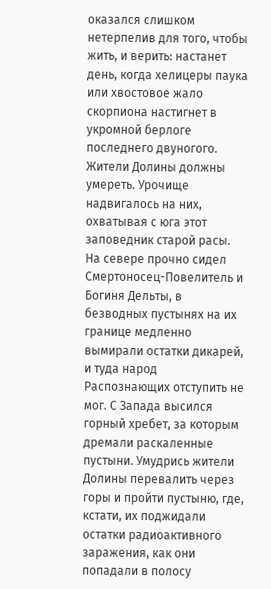оказался слишком нетерпелив для того, чтобы жить, и верить: настанет день, когда хелицеры паука или хвостовое жало скорпиона настигнет в укромной берлоге последнего двуногого.
Жители Долины должны умереть. Урочище надвигалось на них, охватывая с юга этот заповедник старой расы. На севере прочно сидел Смертоносец-Повелитель и Богиня Дельты, в безводных пустынях на их границе медленно вымирали остатки дикарей, и туда народ Распознающих отступить не мог. С Запада высился горный хребет, за которым дремали раскаленные пустыни. Умудрись жители Долины перевалить через горы и пройти пустыню, где, кстати, их поджидали остатки радиоактивного заражения, как они попадали в полосу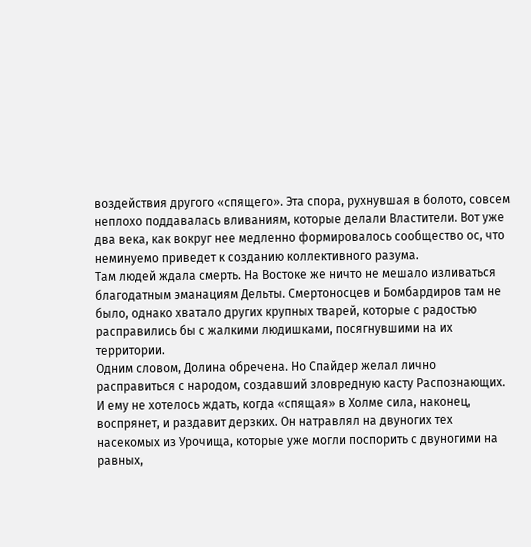воздействия другого «спящего». Эта спора, рухнувшая в болото, совсем неплохо поддавалась вливаниям, которые делали Властители. Вот уже два века, как вокруг нее медленно формировалось сообщество ос, что неминуемо приведет к созданию коллективного разума.
Там людей ждала смерть. На Востоке же ничто не мешало изливаться благодатным эманациям Дельты. Смертоносцев и Бомбардиров там не было, однако хватало других крупных тварей, которые с радостью расправились бы с жалкими людишками, посягнувшими на их территории.
Одним словом, Долина обречена. Но Спайдер желал лично расправиться с народом, создавший зловредную касту Распознающих. И ему не хотелось ждать, когда «спящая» в Холме сила, наконец, воспрянет, и раздавит дерзких. Он натравлял на двуногих тех насекомых из Урочища, которые уже могли поспорить с двуногими на равных,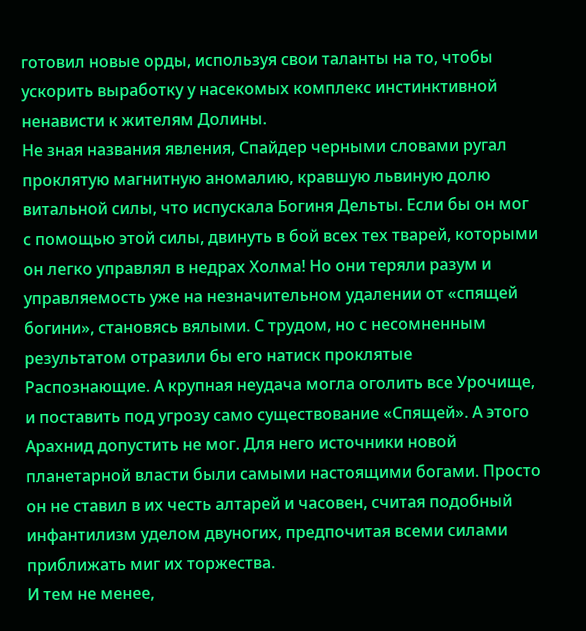готовил новые орды, используя свои таланты на то, чтобы ускорить выработку у насекомых комплекс инстинктивной ненависти к жителям Долины.
Не зная названия явления, Спайдер черными словами ругал проклятую магнитную аномалию, кравшую львиную долю витальной силы, что испускала Богиня Дельты. Если бы он мог с помощью этой силы, двинуть в бой всех тех тварей, которыми он легко управлял в недрах Холма! Но они теряли разум и управляемость уже на незначительном удалении от «спящей богини», становясь вялыми. С трудом, но с несомненным результатом отразили бы его натиск проклятые Распознающие. А крупная неудача могла оголить все Урочище, и поставить под угрозу само существование «Спящей». А этого Арахнид допустить не мог. Для него источники новой планетарной власти были самыми настоящими богами. Просто он не ставил в их честь алтарей и часовен, считая подобный инфантилизм уделом двуногих, предпочитая всеми силами приближать миг их торжества.
И тем не менее,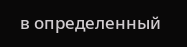в определенный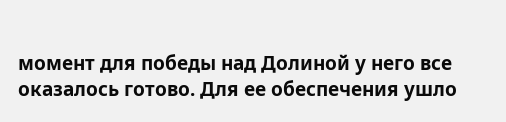момент для победы над Долиной у него все оказалось готово. Для ее обеспечения ушло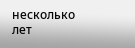несколько лет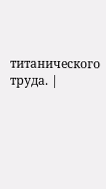титанического труда. |